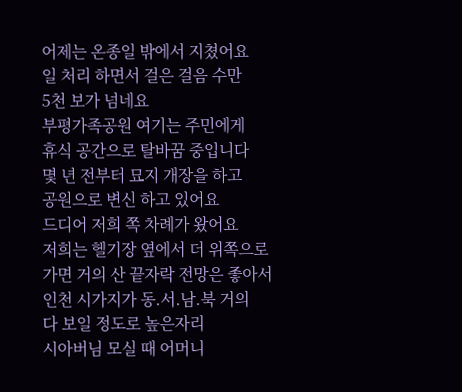어제는 온종일 밖에서 지쳤어요
일 처리 하면서 걸은 걸음 수만
5천 보가 넘네요
부평가족공원 여기는 주민에게
휴식 공간으로 탈바꿈 중입니다
몇 년 전부터 묘지 개장을 하고
공원으로 변신 하고 있어요
드디어 저희 쪽 차례가 왔어요
저희는 헬기장 옆에서 더 위쪽으로
가면 거의 산 끝자락 전망은 좋아서
인천 시가지가 동.서.남.북 거의
다 보일 정도로 높은자리
시아버님 모실 때 어머니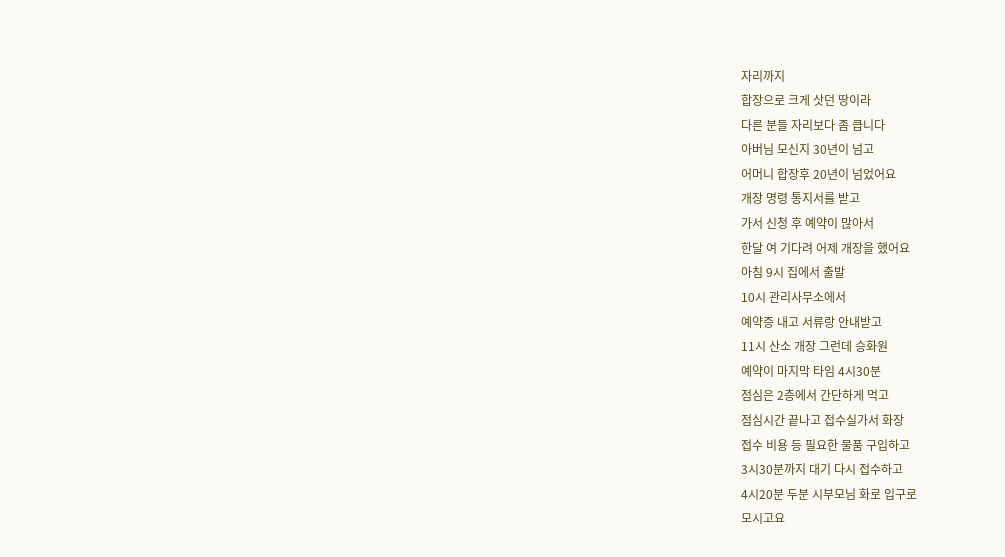자리까지
합장으로 크게 삿던 땅이라
다른 분들 자리보다 좀 큽니다
아버님 모신지 30년이 넘고
어머니 합장후 20년이 넘었어요
개장 명령 통지서를 받고
가서 신청 후 예약이 많아서
한달 여 기다려 어제 개장을 했어요
아침 9시 집에서 출발
10시 관리사무소에서
예약증 내고 서류랑 안내받고
11시 산소 개장 그런데 승화원
예약이 마지막 타임 4시30분
점심은 2층에서 간단하게 먹고
점심시간 끝나고 접수실가서 화장
접수 비용 등 필요한 물품 구입하고
3시30분까지 대기 다시 접수하고
4시20분 두분 시부모님 화로 입구로
모시고요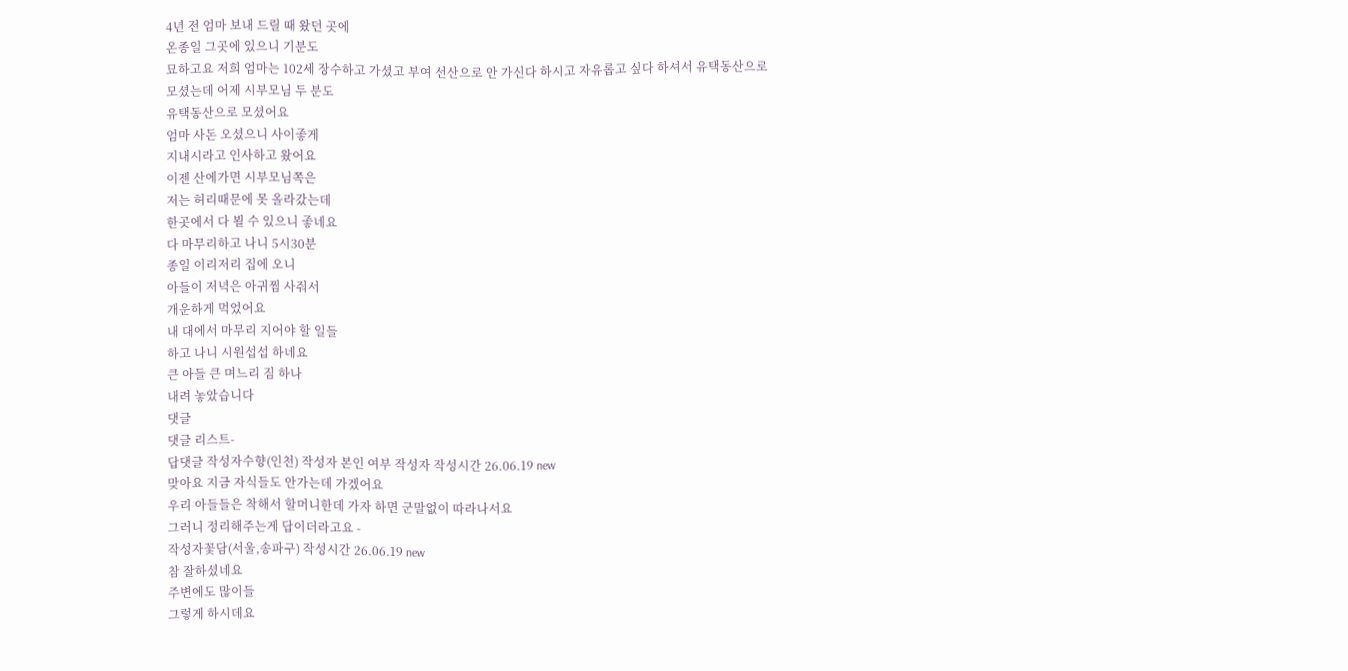4년 전 엄마 보내 드릴 때 왔던 곳에
온종일 그곳에 있으니 기분도
묘하고요 저희 엄마는 102세 장수하고 가셨고 부여 선산으로 안 가신다 하시고 자유롭고 싶다 하셔서 유택동산으로
모셨는데 어제 시부모님 두 분도
유택동산으로 모셨어요
엄마 사돈 오셨으니 사이좋게
지내시라고 인사하고 왔어요
이젠 산에가면 시부모님쪽은
저는 허리때문에 못 올라갔는데
한곳에서 다 뵐 수 있으니 좋네요
다 마무리하고 나니 5시30분
종일 이리저리 집에 오니
아들이 저녁은 아귀찜 사줘서
개운하게 먹었어요
내 대에서 마무리 지어야 할 일들
하고 나니 시원섭섭 하네요
큰 아들 큰 며느리 짐 하나
내려 놓았습니다
댓글
댓글 리스트-
답댓글 작성자수향(인천) 작성자 본인 여부 작성자 작성시간 26.06.19 new
맞아요 지금 자식들도 안가는데 가겠어요
우리 아들들은 착해서 할머니한데 가자 하면 군말없이 따라나서요
그러니 정리해주는게 답이더라고요 -
작성자꽃담(서울,송파구) 작성시간 26.06.19 new
참 잘하셨네요
주변에도 많이들
그렇게 하시데요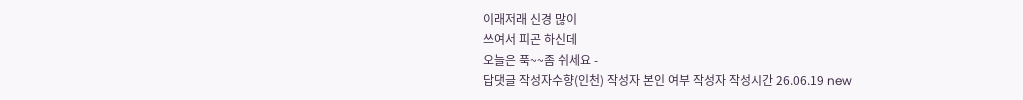이래저래 신경 많이
쓰여서 피곤 하신데
오늘은 푹~~좀 쉬세요 -
답댓글 작성자수향(인천) 작성자 본인 여부 작성자 작성시간 26.06.19 new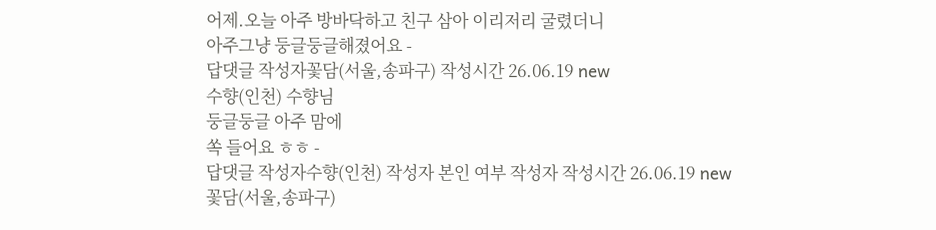어제.오늘 아주 방바닥하고 친구 삼아 이리저리 굴렸더니
아주그냥 둥글둥글해졌어요 -
답댓글 작성자꽃담(서울,송파구) 작성시간 26.06.19 new
수향(인천) 수향님
둥글둥글 아주 맘에
쏙 들어요 ㅎㅎ -
답댓글 작성자수향(인천) 작성자 본인 여부 작성자 작성시간 26.06.19 new
꽃담(서울,송파구)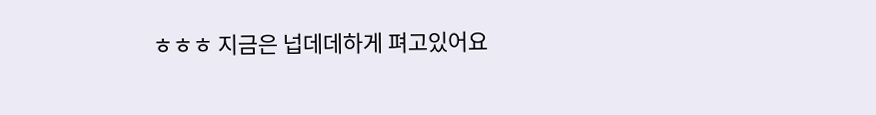ㅎㅎㅎ 지금은 넙데데하게 펴고있어요